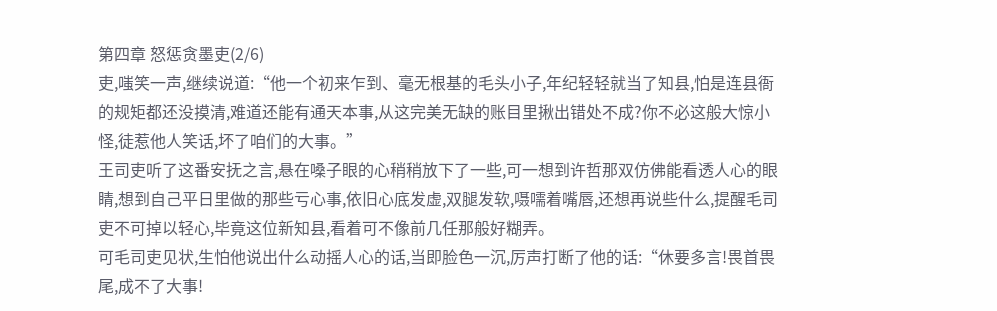第四章 怒惩贪墨吏(2/6)
吏,嗤笑一声,继续说道:“他一个初来乍到、毫无根基的毛头小子,年纪轻轻就当了知县,怕是连县衙的规矩都还没摸清,难道还能有通天本事,从这完美无缺的账目里揪出错处不成?你不必这般大惊小怪,徒惹他人笑话,坏了咱们的大事。”
王司吏听了这番安抚之言,悬在嗓子眼的心稍稍放下了一些,可一想到许哲那双仿佛能看透人心的眼睛,想到自己平日里做的那些亏心事,依旧心底发虚,双腿发软,嗫嚅着嘴唇,还想再说些什么,提醒毛司吏不可掉以轻心,毕竟这位新知县,看着可不像前几任那般好糊弄。
可毛司吏见状,生怕他说出什么动摇人心的话,当即脸色一沉,厉声打断了他的话:“休要多言!畏首畏尾,成不了大事!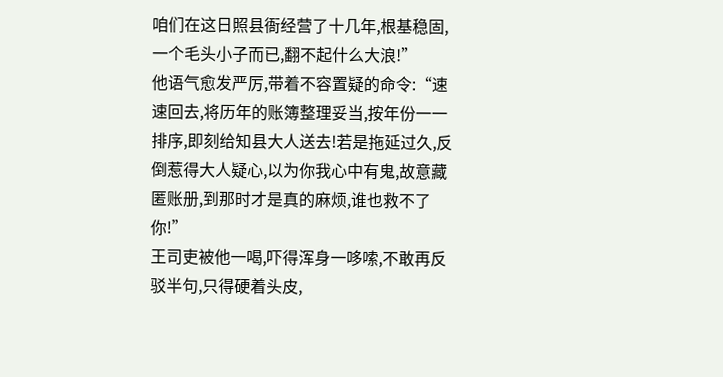咱们在这日照县衙经营了十几年,根基稳固,一个毛头小子而已,翻不起什么大浪!”
他语气愈发严厉,带着不容置疑的命令:“速速回去,将历年的账簿整理妥当,按年份一一排序,即刻给知县大人送去!若是拖延过久,反倒惹得大人疑心,以为你我心中有鬼,故意藏匿账册,到那时才是真的麻烦,谁也救不了你!”
王司吏被他一喝,吓得浑身一哆嗦,不敢再反驳半句,只得硬着头皮,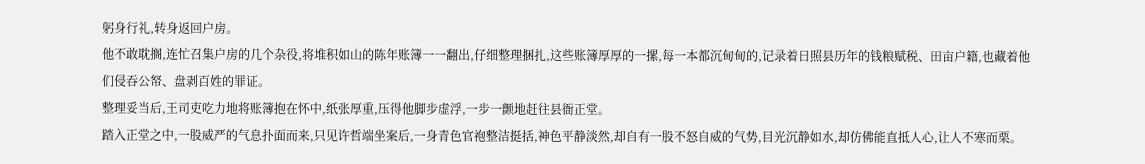躬身行礼,转身返回户房。
他不敢耽搁,连忙召集户房的几个杂役,将堆积如山的陈年账簿一一翻出,仔细整理捆扎,这些账簿厚厚的一摞,每一本都沉甸甸的,记录着日照县历年的钱粮赋税、田亩户籍,也藏着他们侵吞公帑、盘剥百姓的罪证。
整理妥当后,王司吏吃力地将账簿抱在怀中,纸张厚重,压得他脚步虚浮,一步一颤地赶往县衙正堂。
踏入正堂之中,一股威严的气息扑面而来,只见许哲端坐案后,一身青色官袍整洁挺括,神色平静淡然,却自有一股不怒自威的气势,目光沉静如水,却仿佛能直抵人心,让人不寒而栗。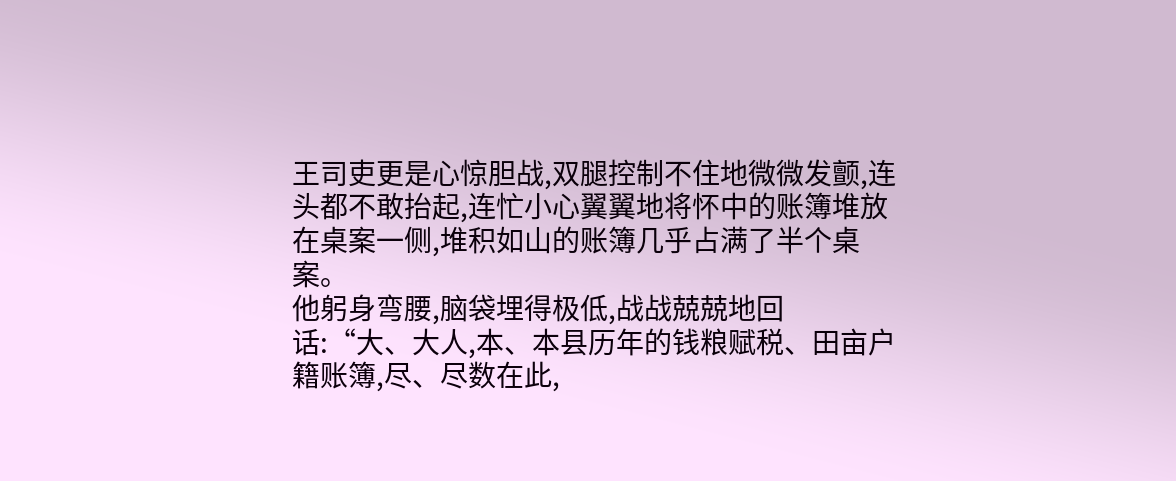王司吏更是心惊胆战,双腿控制不住地微微发颤,连头都不敢抬起,连忙小心翼翼地将怀中的账簿堆放在桌案一侧,堆积如山的账簿几乎占满了半个桌案。
他躬身弯腰,脑袋埋得极低,战战兢兢地回话:“大、大人,本、本县历年的钱粮赋税、田亩户籍账簿,尽、尽数在此,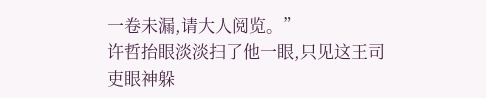一卷未漏,请大人阅览。”
许哲抬眼淡淡扫了他一眼,只见这王司吏眼神躲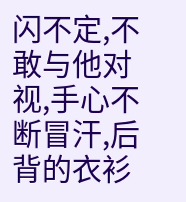闪不定,不敢与他对视,手心不断冒汗,后背的衣衫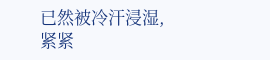已然被冷汗浸湿,紧紧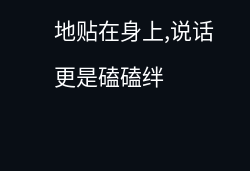地贴在身上,说话更是磕磕绊